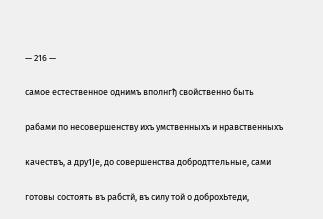— 216 —

самое естественное однимъ вполнгђ свойственно быть

рабами по несовершенству ихъ умственныхъ и нравственныхъ

качествъ, а дру1Је, до совершенства добродттельные, сами

готовы состоять въ рабстй, въ силу той о доброхЬтеди,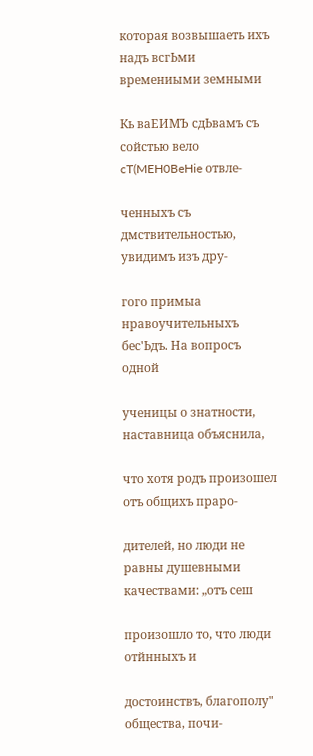которая возвышаеть ихъ надъ всгЬми времениыми земными

Кь ваЕИМЪ сдЬвамъ съ сойстью вело cT(MEH0BeHie отвле-

ченныхъ съ дмствительностью, увидимъ изъ дру-

гого примыа нравоучительныхъ бес'Ьдъ. На вопросъ одной

ученицы о знатности, наставница объяснила,

что хотя родъ произошел отъ общихъ праро-

дителей, но люди не равны душевными качествами: „отъ сеш

произошло то, что люди отйнныхъ и

достоинствъ, благополу" общества, почи-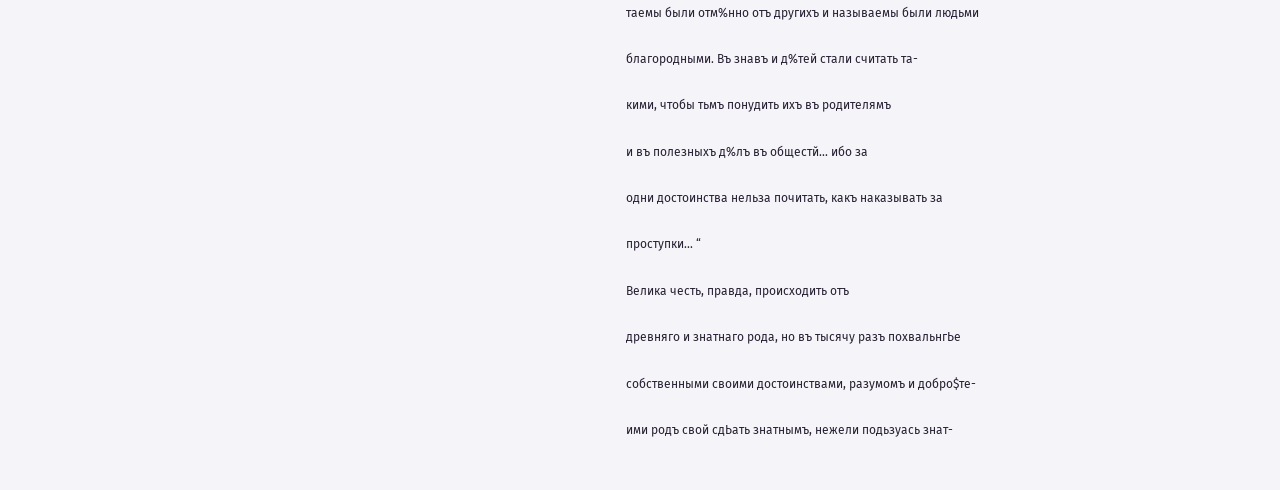таемы были отм%нно отъ другихъ и называемы были людьми

благородными. Въ знавъ и д%тей стали считать та-

кими, чтобы тьмъ понудить ихъ въ родителямъ

и въ полезныхъ д%лъ въ общестй... ибо за

одни достоинства нельза почитать, какъ наказывать за

проступки... “

Велика честь, правда, происходить отъ

древняго и знатнаго рода, но въ тысячу разъ похвальнгЬе

собственными своими достоинствами, разумомъ и добро$те-

ими родъ свой сдЬать знатнымъ, нежели подьзуась знат-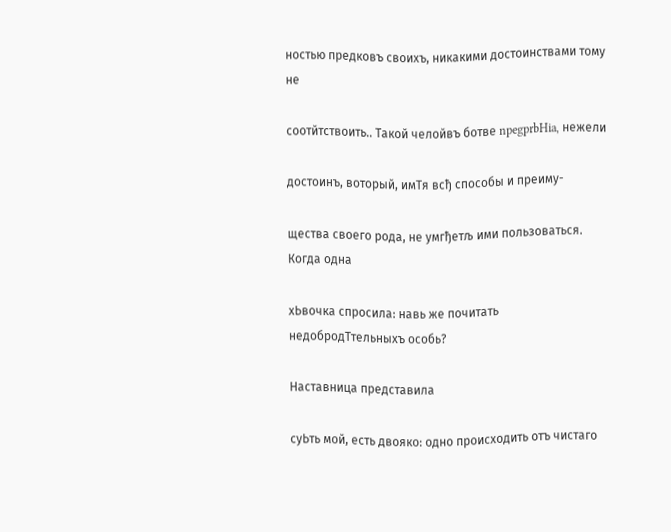ностью предковъ своихъ, никакими достоинствами тому не

соотйтствоить.. Такой челойвъ ботве npegprbHia, нежели

достоинъ, воторый, имТя всђ способы и преиму-

щества своего рода, не умгђетљ ими пользоваться. Когда одна

хЬвочка спросила: навь же почитать недобродТтельныхъ особь?

Наставница представила

суЬть мой, есть двояко: одно происходить отъ чистаго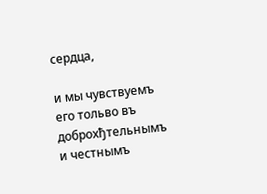сердца,

и мы чувствуемъ его тольво въ доброхђтельнымъ и честнымъ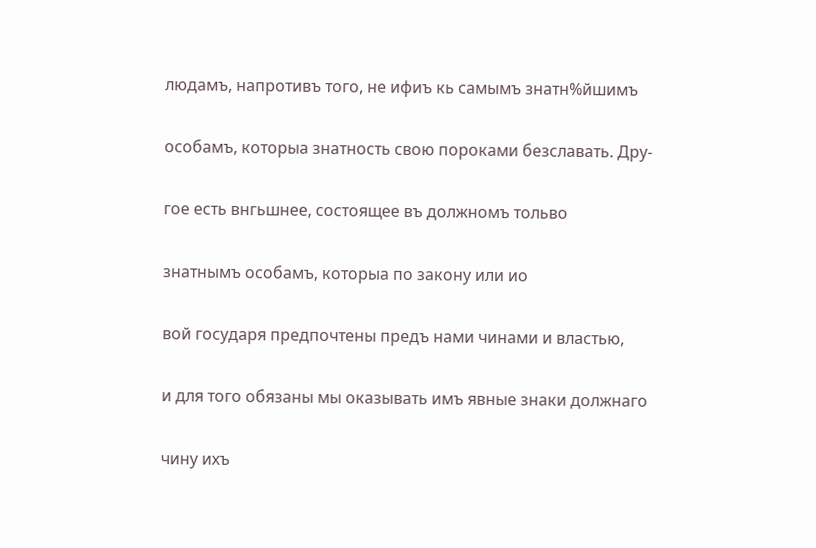людамъ, напротивъ того, не ифиъ кь самымъ знатн%йшимъ

особамъ, которыа знатность свою пороками безславать. Дру-

гое есть внгьшнее, состоящее въ должномъ тольво

знатнымъ особамъ, которыа по закону или ио

вой государя предпочтены предъ нами чинами и властью,

и для того обязаны мы оказывать имъ явные знаки должнаго

чину ихъ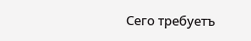Сего требуетъ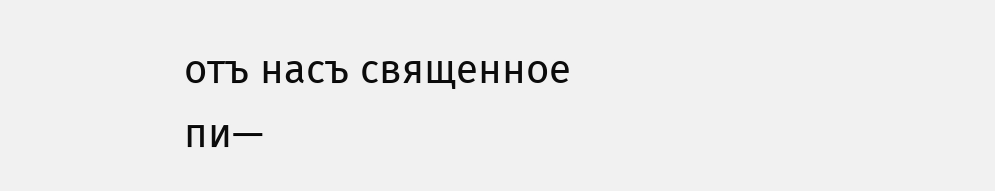отъ насъ священное пи—